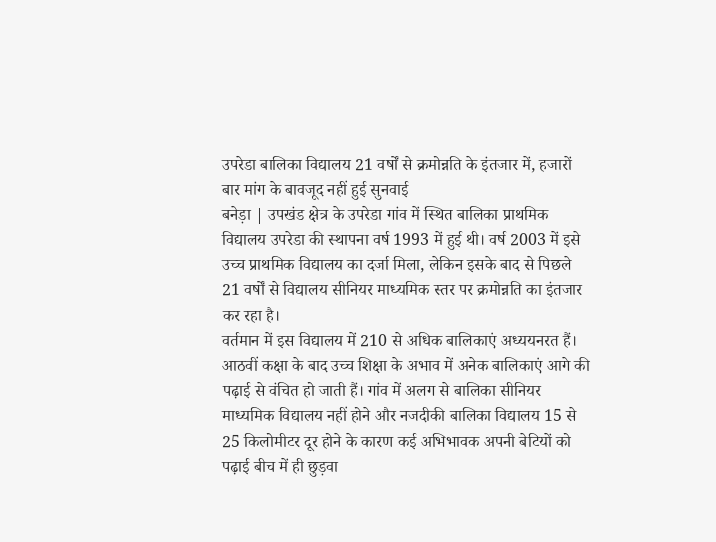उपरेडा बालिका विद्यालय 21 वर्षों से क्रमोन्नति के इंतजार में, हजारों बार मांग के बावजूद नहीं हुई सुनवाई
बनेड़ा | उपखंड क्षेत्र के उपरेडा गांव में स्थित बालिका प्राथमिक विद्यालय उपरेडा की स्थापना वर्ष 1993 में हुई थी। वर्ष 2003 में इसे उच्च प्राथमिक विद्यालय का दर्जा मिला, लेकिन इसके बाद से पिछले 21 वर्षों से विद्यालय सीनियर माध्यमिक स्तर पर क्रमोन्नति का इंतजार कर रहा है।
वर्तमान में इस विद्यालय में 210 से अधिक बालिकाएं अध्ययनरत हैं। आठवीं कक्षा के बाद उच्च शिक्षा के अभाव में अनेक बालिकाएं आगे की पढ़ाई से वंचित हो जाती हैं। गांव में अलग से बालिका सीनियर माध्यमिक विद्यालय नहीं होने और नजदीकी बालिका विद्यालय 15 से 25 किलोमीटर दूर होने के कारण कई अभिभावक अपनी बेटियों को पढ़ाई बीच में ही छुड़वा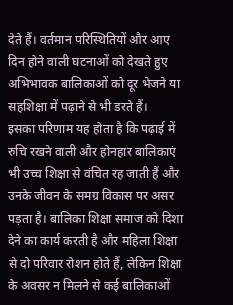देते हैं। वर्तमान परिस्थितियों और आए दिन होने वाली घटनाओं को देखते हुए अभिभावक बालिकाओं को दूर भेजने या सहशिक्षा में पढ़ाने से भी डरते हैं।
इसका परिणाम यह होता है कि पढ़ाई में रुचि रखने वाली और होनहार बालिकाएं भी उच्च शिक्षा से वंचित रह जाती हैं और उनके जीवन के समग्र विकास पर असर पड़ता है। बालिका शिक्षा समाज को दिशा देने का कार्य करती है और महिला शिक्षा से दो परिवार रोशन होते हैं, लेकिन शिक्षा के अवसर न मिलने से कई बालिकाओं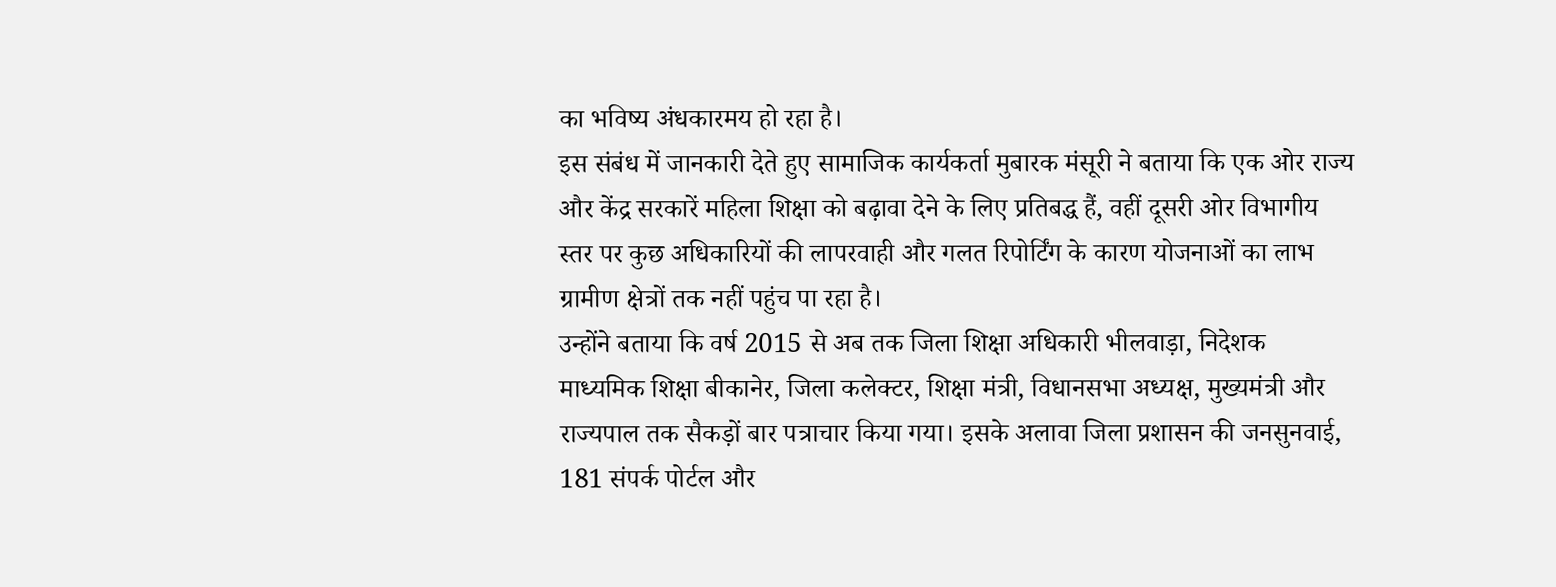का भविष्य अंधकारमय हो रहा है।
इस संबंध में जानकारी देते हुए सामाजिक कार्यकर्ता मुबारक मंसूरी ने बताया कि एक ओर राज्य और केंद्र सरकारें महिला शिक्षा को बढ़ावा देने के लिए प्रतिबद्ध हैं, वहीं दूसरी ओर विभागीय स्तर पर कुछ अधिकारियों की लापरवाही और गलत रिपोर्टिंग के कारण योजनाओं का लाभ ग्रामीण क्षेत्रों तक नहीं पहुंच पा रहा है।
उन्होंने बताया कि वर्ष 2015 से अब तक जिला शिक्षा अधिकारी भीलवाड़ा, निदेशक माध्यमिक शिक्षा बीकानेर, जिला कलेक्टर, शिक्षा मंत्री, विधानसभा अध्यक्ष, मुख्यमंत्री और राज्यपाल तक सैकड़ों बार पत्राचार किया गया। इसके अलावा जिला प्रशासन की जनसुनवाई, 181 संपर्क पोर्टल और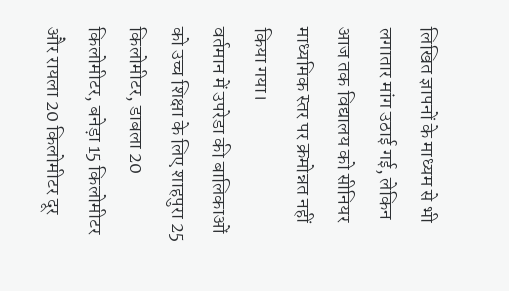लिखित ज्ञापनों के माध्यम से भी लगातार मांग उठाई गई, लेकिन आज तक विद्यालय को सीनियर माध्यमिक स्तर पर क्रमोन्नत नहीं किया गया।
वर्तमान में उपरेडा की बालिकाओं को उच्च शिक्षा के लिए शाहपुरा 25 किलोमीटर, डाबला 20 किलोमीटर, बनेड़ा 15 किलोमीटर और रायला 20 किलोमीटर दूर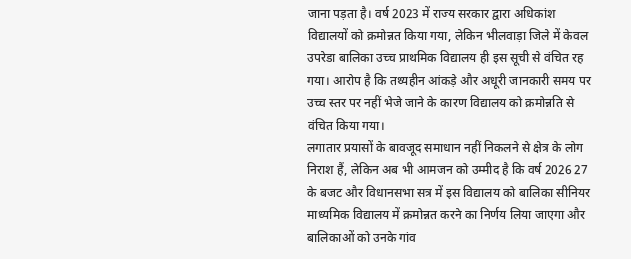जाना पड़ता है। वर्ष 2023 में राज्य सरकार द्वारा अधिकांश विद्यालयों को क्रमोन्नत किया गया, लेकिन भीलवाड़ा जिले में केवल उपरेडा बालिका उच्च प्राथमिक विद्यालय ही इस सूची से वंचित रह गया। आरोप है कि तथ्यहीन आंकड़े और अधूरी जानकारी समय पर उच्च स्तर पर नहीं भेजे जाने के कारण विद्यालय को क्रमोन्नति से वंचित किया गया।
लगातार प्रयासों के बावजूद समाधान नहीं निकलने से क्षेत्र के लोग निराश हैं, लेकिन अब भी आमजन को उम्मीद है कि वर्ष 2026 27 के बजट और विधानसभा सत्र में इस विद्यालय को बालिका सीनियर माध्यमिक विद्यालय में क्रमोन्नत करने का निर्णय लिया जाएगा और बालिकाओं को उनके गांव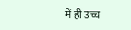में ही उच्च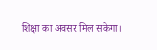शिक्षा का अवसर मिल सकेगा।